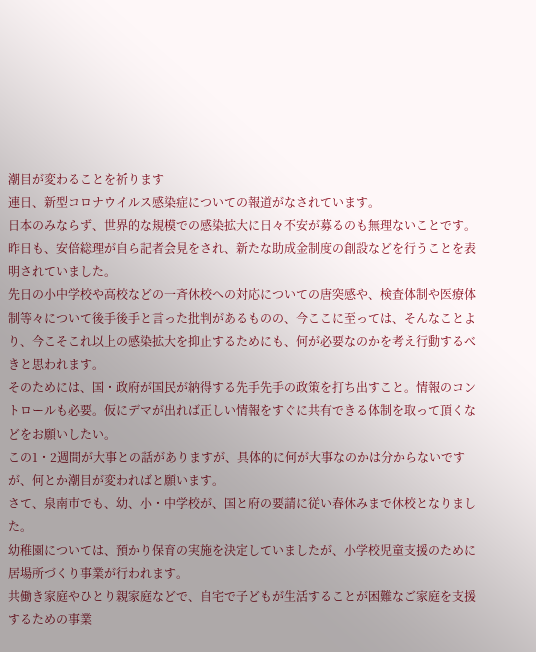潮目が変わることを祈ります
連日、新型コロナウイルス感染症についての報道がなされています。
日本のみならず、世界的な規模での感染拡大に日々不安が募るのも無理ないことです。
昨日も、安倍総理が自ら記者会見をされ、新たな助成金制度の創設などを行うことを表明されていました。
先日の小中学校や高校などの一斉休校への対応についての唐突感や、検査体制や医療体制等々について後手後手と言った批判があるものの、今ここに至っては、そんなことより、今こそこれ以上の感染拡大を抑止するためにも、何が必要なのかを考え行動するべきと思われます。
そのためには、国・政府が国民が納得する先手先手の政策を打ち出すこと。情報のコントロールも必要。仮にデマが出れば正しい情報をすぐに共有できる体制を取って頂くなどをお願いしたい。
この1・2週間が大事との話がありますが、具体的に何が大事なのかは分からないですが、何とか潮目が変わればと願います。
さて、泉南市でも、幼、小・中学校が、国と府の要請に従い春休みまで休校となりました。
幼稚園については、預かり保育の実施を決定していましたが、小学校児童支援のために居場所づくり事業が行われます。
共働き家庭やひとり親家庭などで、自宅で子どもが生活することが困難なご家庭を支援するための事業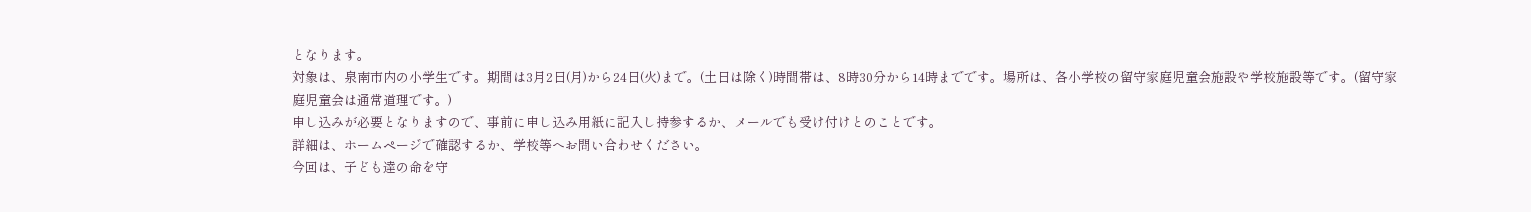となります。
対象は、泉南市内の小学生です。期間は3月2日(月)から24日(火)まで。(土日は除く)時間帯は、8時30分から14時までです。場所は、各小学校の留守家庭児童会施設や学校施設等です。(留守家庭児童会は通常道理です。)
申し込みが必要となりますので、事前に申し込み用紙に記入し持参するか、メールでも受け付けとのことです。
詳細は、ホームページで確認するか、学校等へお問い合わせください。
今回は、子ども達の命を守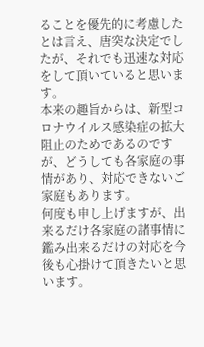ることを優先的に考慮したとは言え、唐突な決定でしたが、それでも迅速な対応をして頂いていると思います。
本来の趣旨からは、新型コロナウイルス感染症の拡大阻止のためであるのですが、どうしても各家庭の事情があり、対応できないご家庭もあります。
何度も申し上げますが、出来るだけ各家庭の諸事情に鑑み出来るだけの対応を今後も心掛けて頂きたいと思います。